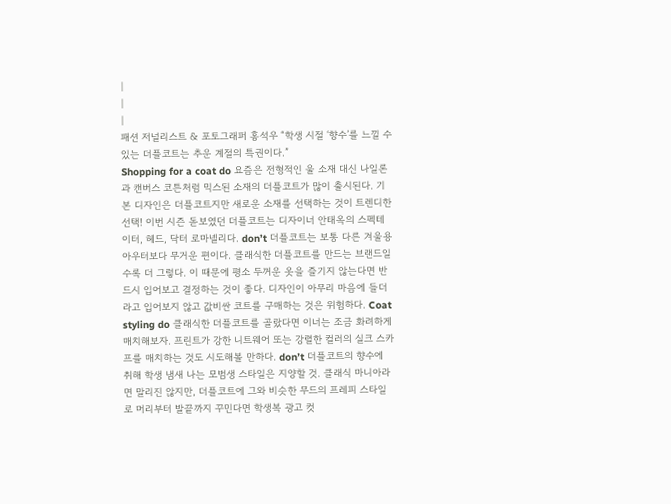|
|
|
패션 저널리스트 & 포토그래퍼 홍석우 “학생 시절 ‘향수’를 느낄 수 있는 더플코트는 추운 계절의 특권이다.”
Shopping for a coat do 요즘은 전형적인 울 소재 대신 나일론과 캔버스 코튼처럼 믹스된 소재의 더플코트가 많이 출시된다. 기본 디자인은 더플코트지만 새로운 소재를 선택하는 것이 트렌디한 선택! 이번 시즌 돋보였던 더플코트는 디자이너 안태옥의 스펙테이터, 헤드, 닥터 로마넬리다. don’t 더플코트는 보통 다른 겨울용 아우터보다 무거운 편이다. 클래식한 더플코트를 만드는 브랜드일수록 더 그렇다. 이 때문에 평소 두꺼운 옷을 즐기지 않는다면 반드시 입어보고 결정하는 것이 좋다. 디자인이 아무리 마음에 들더라고 입어보지 않고 값비싼 코트를 구매하는 것은 위험하다. Coat styling do 클래식한 더플코트를 골랐다면 이너는 조금 화려하게 매치해보자. 프린트가 강한 니트웨어 또는 강렬한 컬러의 실크 스카프를 매치하는 것도 시도해볼 만하다. don’t 더플코트의 향수에 취해 학생 냄새 나는 모범생 스타일은 지양할 것. 클래식 마니아라면 말리진 않지만, 더플코트에 그와 비슷한 무드의 프레피 스타일로 머리부터 발끝까지 꾸민다면 학생복 광고 컷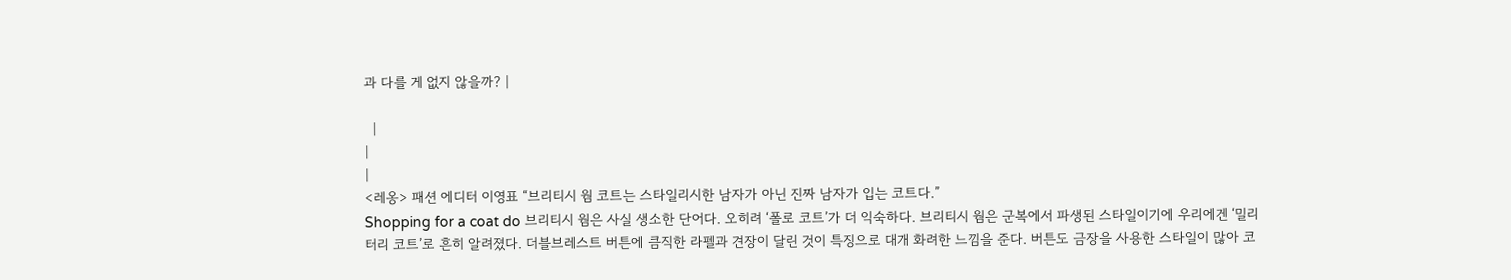과 다를 게 없지 않을까? |

  |
|
|
<레옹> 패션 에디터 이영표 “브리티시 웜 코트는 스타일리시한 남자가 아닌 진짜 남자가 입는 코트다.”
Shopping for a coat do 브리티시 웜은 사실 생소한 단어다. 오히려 ‘폴로 코트’가 더 익숙하다. 브리티시 웜은 군복에서 파생된 스타일이기에 우리에겐 ‘밀리터리 코트’로 흔히 알려졌다. 더블브레스트 버튼에 큼직한 라펠과 견장이 달린 것이 특징으로 대개 화려한 느낌을 준다. 버튼도 금장을 사용한 스타일이 많아 코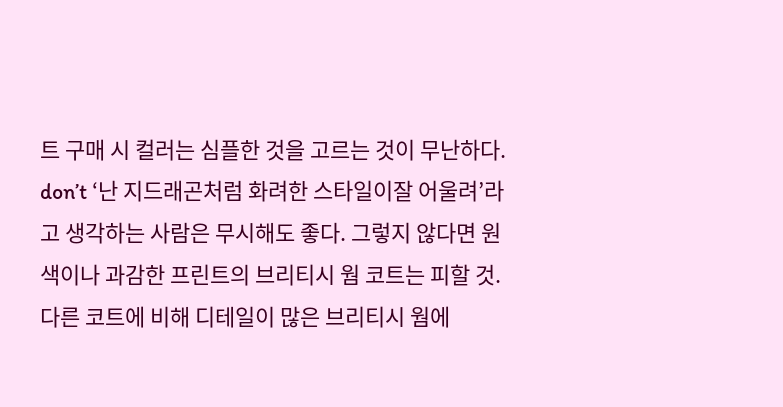트 구매 시 컬러는 심플한 것을 고르는 것이 무난하다. don’t ‘난 지드래곤처럼 화려한 스타일이잘 어울려’라고 생각하는 사람은 무시해도 좋다. 그렇지 않다면 원색이나 과감한 프린트의 브리티시 웜 코트는 피할 것. 다른 코트에 비해 디테일이 많은 브리티시 웜에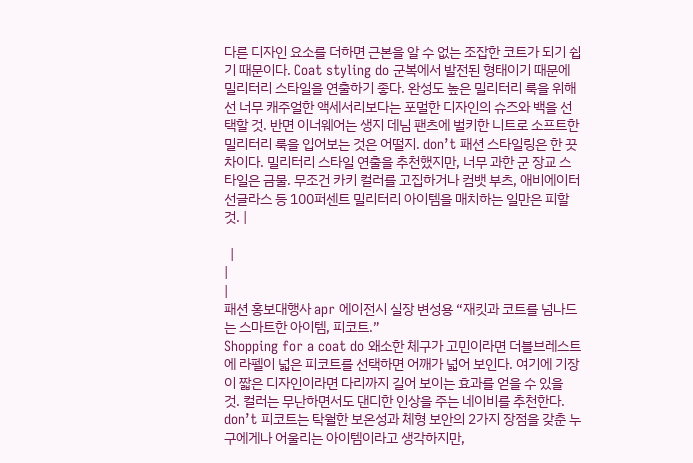다른 디자인 요소를 더하면 근본을 알 수 없는 조잡한 코트가 되기 쉽기 때문이다. Coat styling do 군복에서 발전된 형태이기 때문에 밀리터리 스타일을 연출하기 좋다. 완성도 높은 밀리터리 룩을 위해선 너무 캐주얼한 액세서리보다는 포멀한 디자인의 슈즈와 백을 선택할 것. 반면 이너웨어는 생지 데님 팬츠에 벌키한 니트로 소프트한 밀리터리 룩을 입어보는 것은 어떨지. don’t 패션 스타일링은 한 끗 차이다. 밀리터리 스타일 연출을 추천했지만, 너무 과한 군 장교 스타일은 금물. 무조건 카키 컬러를 고집하거나 컴뱃 부츠, 애비에이터 선글라스 등 100퍼센트 밀리터리 아이템을 매치하는 일만은 피할 것. |

  |
|
|
패션 홍보대행사 apr 에이전시 실장 변성용 “재킷과 코트를 넘나드는 스마트한 아이템, 피코트.”
Shopping for a coat do 왜소한 체구가 고민이라면 더블브레스트에 라펠이 넓은 피코트를 선택하면 어깨가 넓어 보인다. 여기에 기장이 짧은 디자인이라면 다리까지 길어 보이는 효과를 얻을 수 있을 것. 컬러는 무난하면서도 댄디한 인상을 주는 네이비를 추천한다. don’t 피코트는 탁월한 보온성과 체형 보안의 2가지 장점을 갖춘 누구에게나 어울리는 아이템이라고 생각하지만,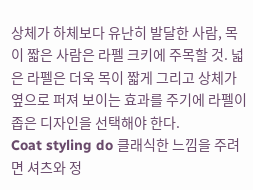상체가 하체보다 유난히 발달한 사람, 목이 짧은 사람은 라펠 크키에 주목할 것. 넓은 라펠은 더욱 목이 짧게 그리고 상체가 옆으로 퍼져 보이는 효과를 주기에 라펠이 좁은 디자인을 선택해야 한다.
Coat styling do 클래식한 느낌을 주려면 셔츠와 정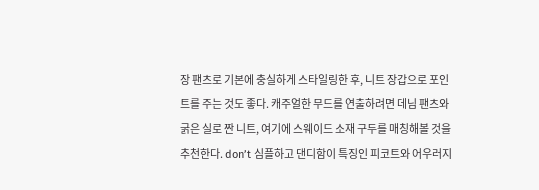장 팬츠로 기본에 충실하게 스타일링한 후, 니트 장갑으로 포인트를 주는 것도 좋다. 캐주얼한 무드를 연출하려면 데님 팬츠와 굵은 실로 짠 니트, 여기에 스웨이드 소재 구두를 매칭해볼 것을 추천한다. don’t 심플하고 댄디함이 특징인 피코트와 어우러지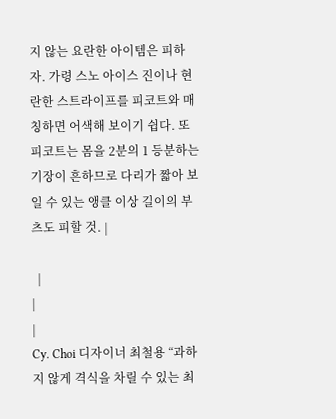지 않는 요란한 아이템은 피하자. 가령 스노 아이스 진이나 현란한 스트라이프를 피코트와 매칭하면 어색해 보이기 쉽다. 또 피코트는 몸을 2분의 1 등분하는 기장이 흔하므로 다리가 짧아 보일 수 있는 앵클 이상 길이의 부츠도 피할 것. |

  |
|
|
Cy. Choi 디자이너 최철용 “과하지 않게 격식을 차릴 수 있는 최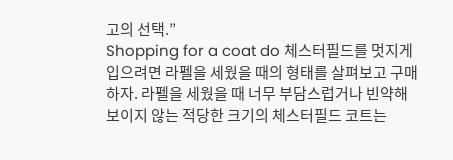고의 선택.”
Shopping for a coat do 체스터필드를 멋지게 입으려면 라펠을 세웠을 때의 형태를 살펴보고 구매하자. 라펠을 세웠을 때 너무 부담스럽거나 빈약해 보이지 않는 적당한 크기의 체스터필드 코트는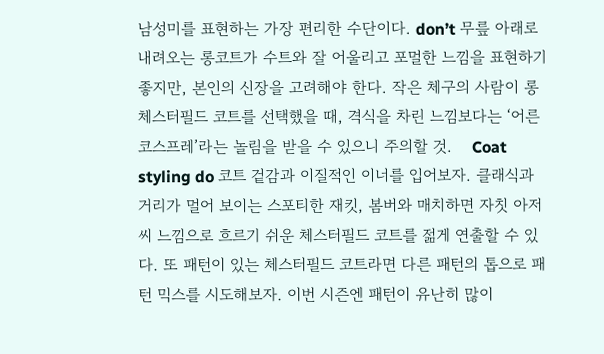남성미를 표현하는 가장 편리한 수단이다. don’t 무릎 아래로 내려오는 롱코트가 수트와 잘 어울리고 포멀한 느낌을 표현하기 좋지만, 본인의 신장을 고려해야 한다. 작은 체구의 사람이 롱 체스터필드 코트를 선택했을 때, 격식을 차린 느낌보다는 ‘어른 코스프레’라는 놀림을 받을 수 있으니 주의할 것.    Coat styling do 코트 겉감과 이질적인 이너를 입어보자. 클래식과 거리가 멀어 보이는 스포티한 재킷, 봄버와 매치하면 자칫 아저씨 느낌으로 흐르기 쉬운 체스터필드 코트를 젊게 연출할 수 있다. 또 패턴이 있는 체스터필드 코트라면 다른 패턴의 톱으로 패턴 믹스를 시도해보자. 이번 시즌엔 패턴이 유난히 많이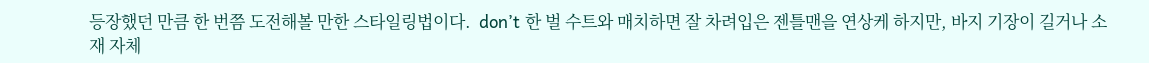등장했던 만큼 한 번쯤 도전해볼 만한 스타일링법이다.  don’t 한 벌 수트와 매치하면 잘 차려입은 젠틀맨을 연상케 하지만, 바지 기장이 길거나 소재 자체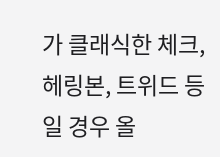가 클래식한 체크, 헤링본, 트위드 등일 경우 올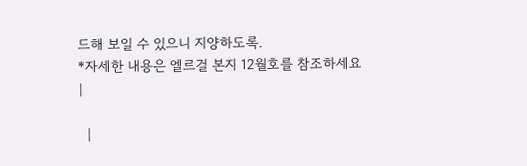드해 보일 수 있으니 지양하도록.
*자세한 내용은 엘르걸 본지 12월호를 참조하세요
|

  |